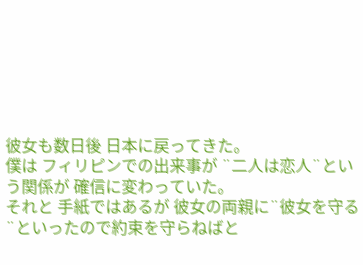彼女も数日後 日本に戻ってきた。
僕は フィリピンでの出来事が ¨二人は恋人¨という関係が 確信に変わっていた。
それと 手紙ではあるが 彼女の両親に¨彼女を守る¨といったので約束を守らねばと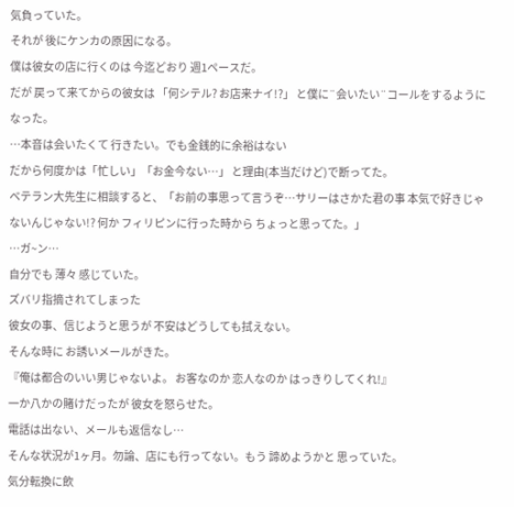気負っていた。
それが 後にケンカの原因になる。
僕は彼女の店に行くのは 今迄どおり 週1ペースだ。
だが 戻って来てからの彼女は 「何シテル? お店来ナイ!?」 と僕に¨会いたい¨コールをするようになった。
…本音は会いたくて 行きたい。でも金銭的に余裕はない
だから何度かは「忙しい」「お金今ない…」 と理由(本当だけど)で断ってた。
ベテラン大先生に相談すると、「お前の事思って言うぞ…サリーはさかた君の事 本気で好きじゃないんじゃない!? 何か フィリピンに行った時から ちょっと思ってた。」
…ガ~ン…
自分でも 薄々 感じていた。
ズバリ指摘されてしまった
彼女の事、信じようと思うが 不安はどうしても拭えない。
そんな時に お誘いメールがきた。
『俺は都合のいい男じゃないよ。 お客なのか 恋人なのか はっきりしてくれ!』
一か八かの賭けだったが 彼女を怒らせた。
電話は出ない、メールも返信なし…
そんな状況が1ヶ月。勿論、店にも行ってない。もう 諦めようかと 思っていた。
気分転換に飲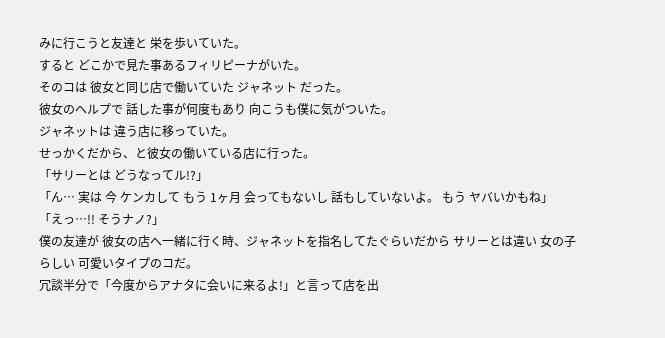みに行こうと友達と 栄を歩いていた。
すると どこかで見た事あるフィリピーナがいた。
そのコは 彼女と同じ店で働いていた ジャネット だった。
彼女のヘルプで 話した事が何度もあり 向こうも僕に気がついた。
ジャネットは 違う店に移っていた。
せっかくだから、と彼女の働いている店に行った。
「サリーとは どうなってル!?」
「ん… 実は 今 ケンカして もう 1ヶ月 会ってもないし 話もしていないよ。 もう ヤバいかもね」
「えっ…!! そうナノ?」
僕の友達が 彼女の店へ一緒に行く時、ジャネットを指名してたぐらいだから サリーとは違い 女の子らしい 可愛いタイプのコだ。
冗談半分で「今度からアナタに会いに来るよ!」と言って店を出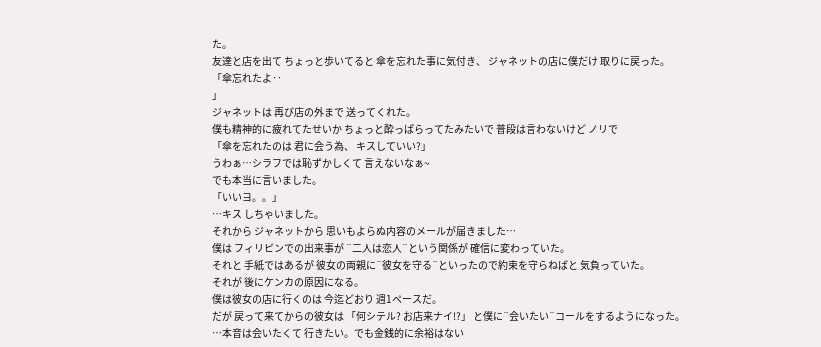た。
友達と店を出て ちょっと歩いてると 傘を忘れた事に気付き、 ジャネットの店に僕だけ 取りに戻った。
「傘忘れたよ‥
」
ジャネットは 再び店の外まで 送ってくれた。
僕も精神的に疲れてたせいか ちょっと酔っぱらってたみたいで 普段は言わないけど ノリで
「傘を忘れたのは 君に会う為、 キスしていい?」
うわぁ…シラフでは恥ずかしくて 言えないなぁ~
でも本当に言いました。
「いいヨ。。」
…キス しちゃいました。
それから ジャネットから 思いもよらぬ内容のメールが届きました…
僕は フィリピンでの出来事が ¨二人は恋人¨という関係が 確信に変わっていた。
それと 手紙ではあるが 彼女の両親に¨彼女を守る¨といったので約束を守らねばと 気負っていた。
それが 後にケンカの原因になる。
僕は彼女の店に行くのは 今迄どおり 週1ペースだ。
だが 戻って来てからの彼女は 「何シテル? お店来ナイ!?」 と僕に¨会いたい¨コールをするようになった。
…本音は会いたくて 行きたい。でも金銭的に余裕はない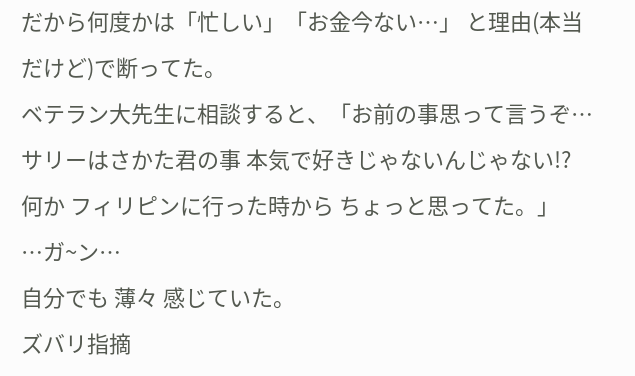だから何度かは「忙しい」「お金今ない…」 と理由(本当だけど)で断ってた。
ベテラン大先生に相談すると、「お前の事思って言うぞ…サリーはさかた君の事 本気で好きじゃないんじゃない!? 何か フィリピンに行った時から ちょっと思ってた。」
…ガ~ン…
自分でも 薄々 感じていた。
ズバリ指摘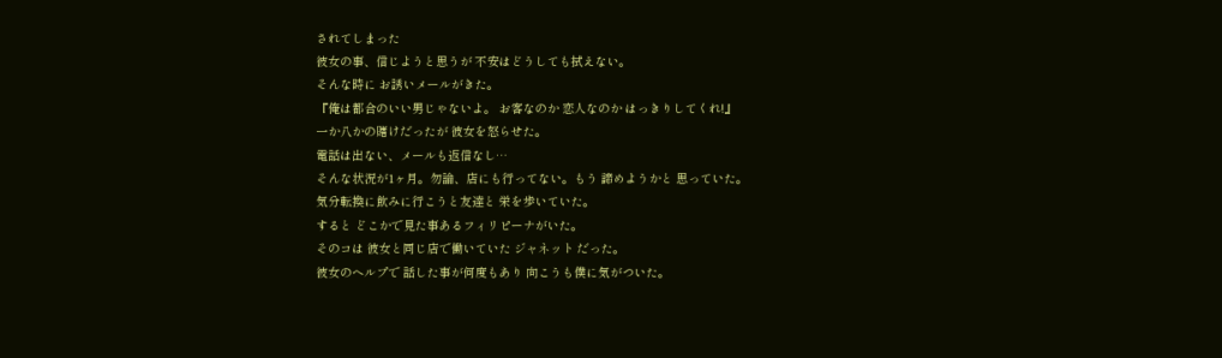されてしまった
彼女の事、信じようと思うが 不安はどうしても拭えない。
そんな時に お誘いメールがきた。
『俺は都合のいい男じゃないよ。 お客なのか 恋人なのか はっきりしてくれ!』
一か八かの賭けだったが 彼女を怒らせた。
電話は出ない、メールも返信なし…
そんな状況が1ヶ月。勿論、店にも行ってない。もう 諦めようかと 思っていた。
気分転換に飲みに行こうと友達と 栄を歩いていた。
すると どこかで見た事あるフィリピーナがいた。
そのコは 彼女と同じ店で働いていた ジャネット だった。
彼女のヘルプで 話した事が何度もあり 向こうも僕に気がついた。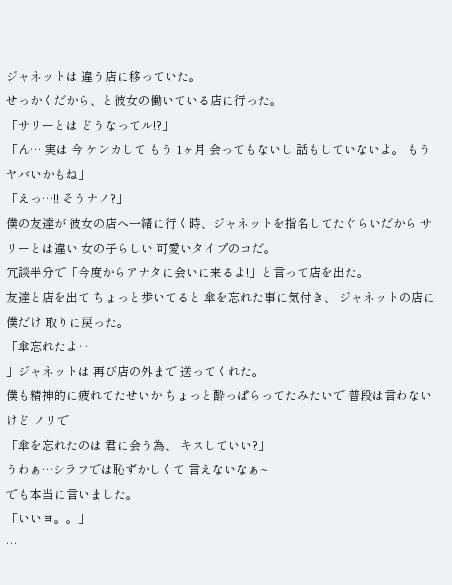ジャネットは 違う店に移っていた。
せっかくだから、と彼女の働いている店に行った。
「サリーとは どうなってル!?」
「ん… 実は 今 ケンカして もう 1ヶ月 会ってもないし 話もしていないよ。 もう ヤバいかもね」
「えっ…!! そうナノ?」
僕の友達が 彼女の店へ一緒に行く時、ジャネットを指名してたぐらいだから サリーとは違い 女の子らしい 可愛いタイプのコだ。
冗談半分で「今度からアナタに会いに来るよ!」と言って店を出た。
友達と店を出て ちょっと歩いてると 傘を忘れた事に気付き、 ジャネットの店に僕だけ 取りに戻った。
「傘忘れたよ‥
」ジャネットは 再び店の外まで 送ってくれた。
僕も精神的に疲れてたせいか ちょっと酔っぱらってたみたいで 普段は言わないけど ノリで
「傘を忘れたのは 君に会う為、 キスしていい?」
うわぁ…シラフでは恥ずかしくて 言えないなぁ~
でも本当に言いました。
「いいヨ。。」
…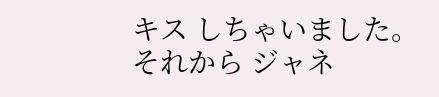キス しちゃいました。
それから ジャネ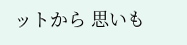ットから 思いも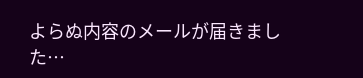よらぬ内容のメールが届きました…